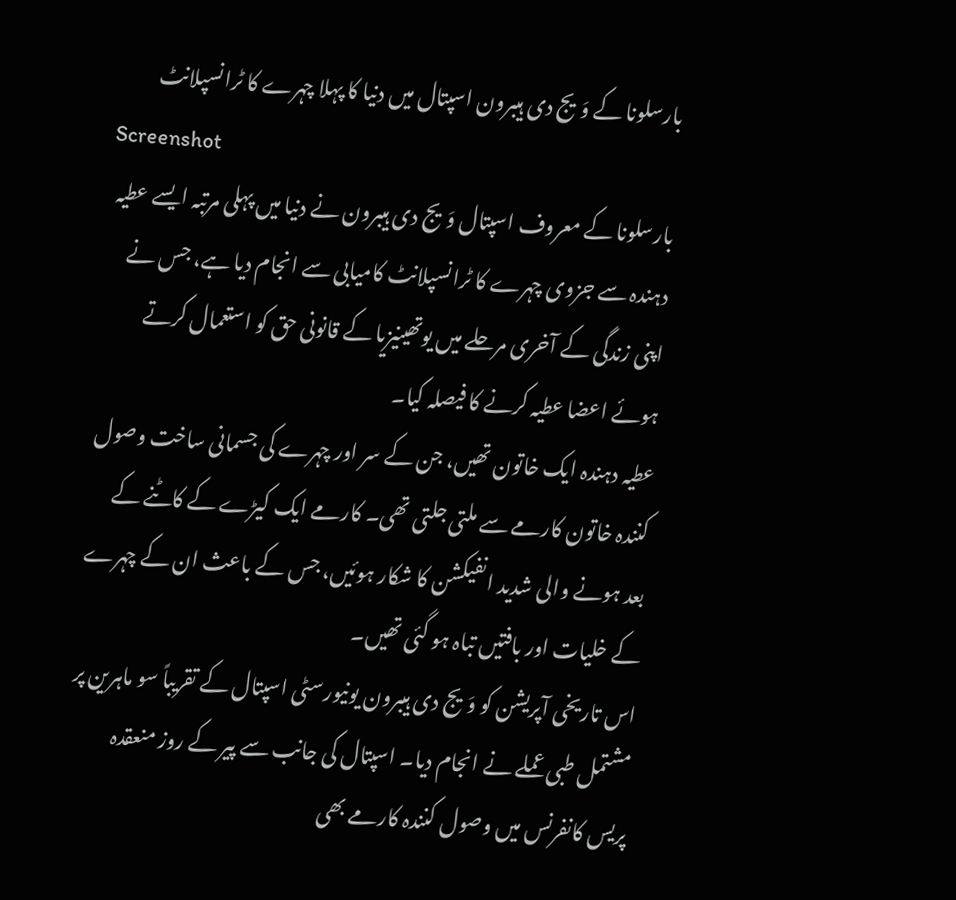بارسلونا کے وَیج دی ہیبرون اسپتال میں دنیا کا پہلا چہرے کا ٹرانسپلانٹ
Screenshot
بارسلونا کے معروف اسپتال وَیج دی ہیبرون نے دنیا میں پہلی مرتبہ ایسے عطیہ دہندہ سے جزوی چہرے کا ٹرانسپلانٹ کامیابی سے انجام دیا ہے، جس نے اپنی زندگی کے آخری مرحلے میں یوتھینیزیا کے قانونی حق کو استعمال کرتے ہوئے اعضا عطیہ کرنے کا فیصلہ کیا۔
عطیہ دہندہ ایک خاتون تھیں، جن کے سر اور چہرے کی جسمانی ساخت وصول کنندہ خاتون کارمے سے ملتی جلتی تھی۔ کارمے ایک کیڑے کے کاٹنے کے بعد ہونے والی شدید انفیکشن کا شکار ہوئیں، جس کے باعث ان کے چہرے کے خلیات اور بافتیں تباہ ہو گئی تھیں۔
اس تاریخی آپریشن کو وَیج دی ہیبرون یونیورسٹی اسپتال کے تقریباً سو ماہرین پر مشتمل طبی عملے نے انجام دیا۔ اسپتال کی جانب سے پیر کے روز منعقدہ پریس کانفرنس میں وصول کنندہ کارمے بھی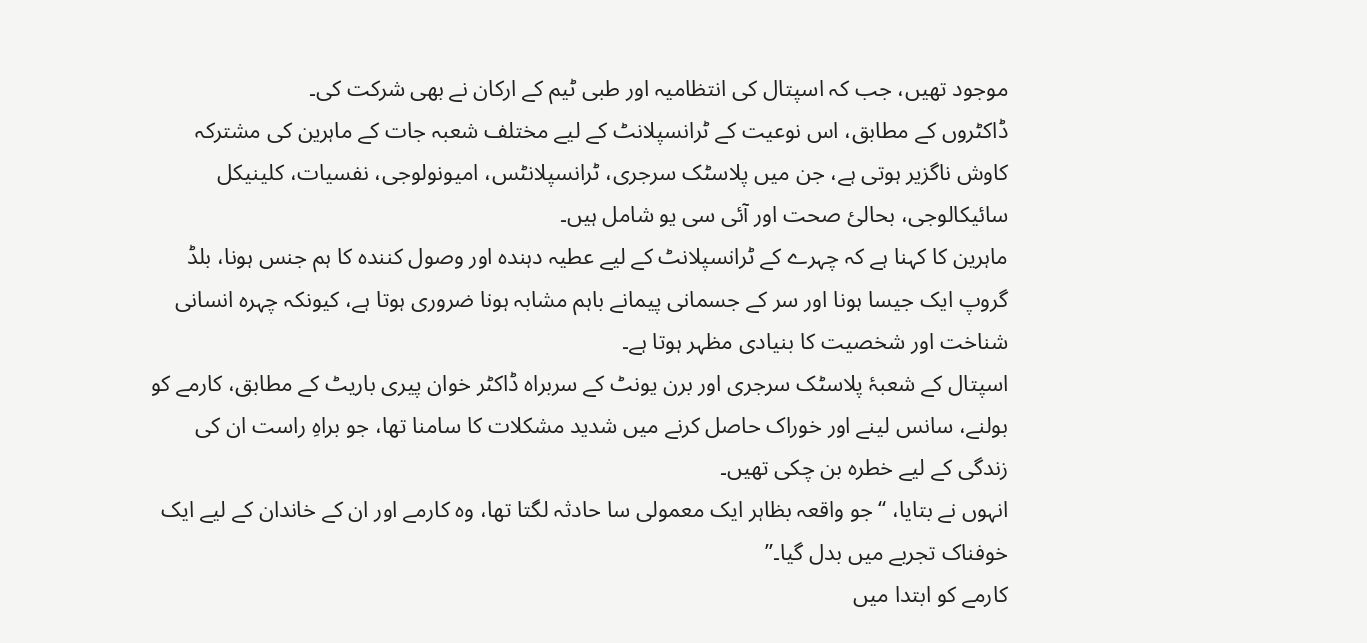موجود تھیں، جب کہ اسپتال کی انتظامیہ اور طبی ٹیم کے ارکان نے بھی شرکت کی۔
ڈاکٹروں کے مطابق، اس نوعیت کے ٹرانسپلانٹ کے لیے مختلف شعبہ جات کے ماہرین کی مشترکہ کاوش ناگزیر ہوتی ہے، جن میں پلاسٹک سرجری، ٹرانسپلانٹس، امیونولوجی، نفسیات، کلینیکل سائیکالوجی، بحالیٔ صحت اور آئی سی یو شامل ہیں۔
ماہرین کا کہنا ہے کہ چہرے کے ٹرانسپلانٹ کے لیے عطیہ دہندہ اور وصول کنندہ کا ہم جنس ہونا، بلڈ گروپ ایک جیسا ہونا اور سر کے جسمانی پیمانے باہم مشابہ ہونا ضروری ہوتا ہے، کیونکہ چہرہ انسانی شناخت اور شخصیت کا بنیادی مظہر ہوتا ہے۔
اسپتال کے شعبۂ پلاسٹک سرجری اور برن یونٹ کے سربراہ ڈاکٹر خوان پیری باریٹ کے مطابق، کارمے کو بولنے، سانس لینے اور خوراک حاصل کرنے میں شدید مشکلات کا سامنا تھا، جو براہِ راست ان کی زندگی کے لیے خطرہ بن چکی تھیں۔
انہوں نے بتایا، “جو واقعہ بظاہر ایک معمولی سا حادثہ لگتا تھا، وہ کارمے اور ان کے خاندان کے لیے ایک خوفناک تجربے میں بدل گیا۔”
کارمے کو ابتدا میں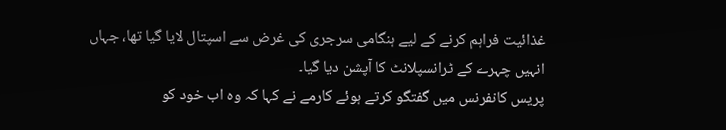غذائیت فراہم کرنے کے لیے ہنگامی سرجری کی غرض سے اسپتال لایا گیا تھا، جہاں انہیں چہرے کے ٹرانسپلانٹ کا آپشن دیا گیا۔
پریس کانفرنس میں گفتگو کرتے ہوئے کارمے نے کہا کہ وہ اب خود کو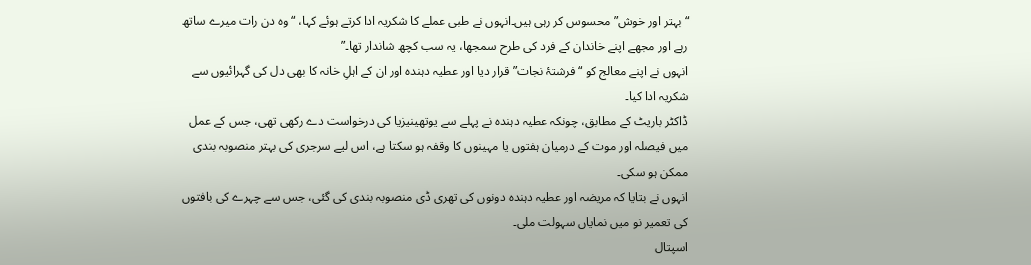“بہتر اور خوش” محسوس کر رہی ہیں۔انہوں نے طبی عملے کا شکریہ ادا کرتے ہوئے کہا، “وہ دن رات میرے ساتھ رہے اور مجھے اپنے خاندان کے فرد کی طرح سمجھا، یہ سب کچھ شاندار تھا۔”
انہوں نے اپنے معالج کو “فرشتۂ نجات” قرار دیا اور عطیہ دہندہ اور ان کے اہلِ خانہ کا بھی دل کی گہرائیوں سے شکریہ ادا کیا۔
ڈاکٹر باریٹ کے مطابق، چونکہ عطیہ دہندہ نے پہلے سے یوتھینیزیا کی درخواست دے رکھی تھی، جس کے عمل میں فیصلہ اور موت کے درمیان ہفتوں یا مہینوں کا وقفہ ہو سکتا ہے، اس لیے سرجری کی بہتر منصوبہ بندی ممکن ہو سکی۔
انہوں نے بتایا کہ مریضہ اور عطیہ دہندہ دونوں کی تھری ڈی منصوبہ بندی کی گئی، جس سے چہرے کی بافتوں کی تعمیر نو میں نمایاں سہولت ملی۔
اسپتال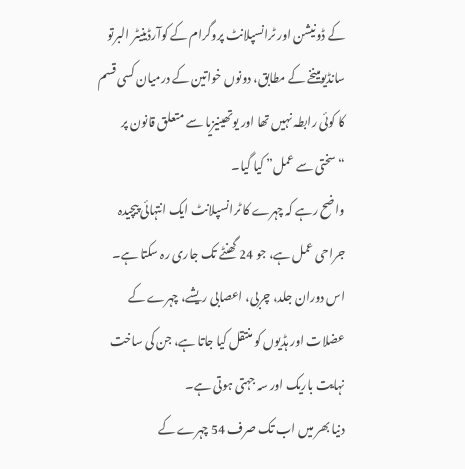کے ڈونیشن اور ٹرانسپلانٹ پروگرام کے کوآرڈینیٹر البرتو سانڈیومینخے کے مطابق، دونوں خواتین کے درمیان کسی قسم کا کوئی رابطہ نہیں تھا اور یوتھینیزیا سے متعلق قانون پر “سختی سے عمل” کیا گیا۔
واضح رہے کہ چہرے کا ٹرانسپلانٹ ایک انتہائی پیچیدہ جراحی عمل ہے، جو 24 گھنٹے تک جاری رہ سکتا ہے۔ اس دوران جلد، چربی، اعصابی ریشے، چہرے کے عضلات اور ہڈیوں کو منتقل کیا جاتا ہے، جن کی ساخت نہایت باریک اور سہ جہتی ہوتی ہے۔
دنیا بھر میں اب تک صرف 54 چہرے کے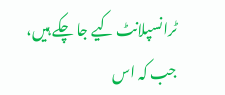ٹرانسپلانٹ کیے جا چکے ہیں، جب کہ اس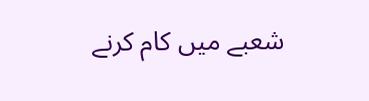شعبے میں کام کرنے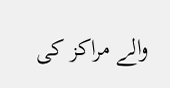والے مراکز کی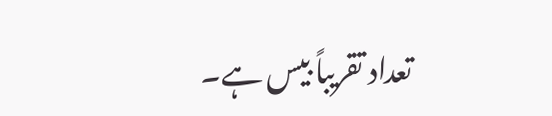تعداد تقریباً بیس ہے۔